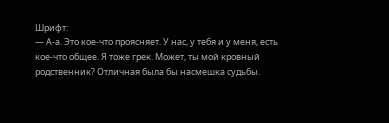Шрифт:
— А-а. Это кое-что проясняет. У нас, у тебя и у меня, есть кое-что общее. Я тоже грек. Может, ты мой кровный родственник? Отличная была бы насмешка судьбы.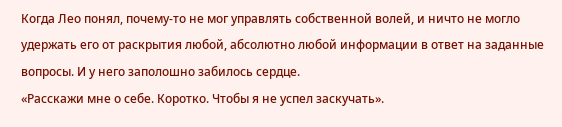Когда Лео понял, почему-то не мог управлять собственной волей, и ничто не могло удержать его от раскрытия любой, абсолютно любой информации в ответ на заданные вопросы. И у него заполошно забилось сердце.
«Расскажи мне о себе. Коротко. Чтобы я не успел заскучать».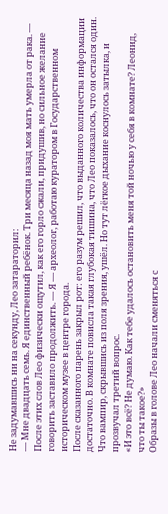Не задумавшись ни на секунду, Лео затараторил:
— Мне двадцать семь. Я единственный ребёнок. Три месяца назад моя мать умерла от рака. — После этих слов Лео физически ощутил, как его горло сжали, придушив, но сильное желание говорить заставило продолжить. — Я — археолог, работаю куратором в Государственном историческом музее в центре города.
После сказанного парень закрыл рот: его разум решил, что выданного количества информации достаточно. В комнате повисла такая глубокая тишина, что Лео показалось, что он остался один. Что вампир, скрывшись из поля зрения, ушёл. Но тут лёгкое дыхание коснулось затылка, и прозвучал третий вопрос.
«И это всё? Не думаю. Как тебе удалось остановить меня той ночью у себя в комнате? Леонид, что ты такое?»
Образы в голове Лео начали сменяться с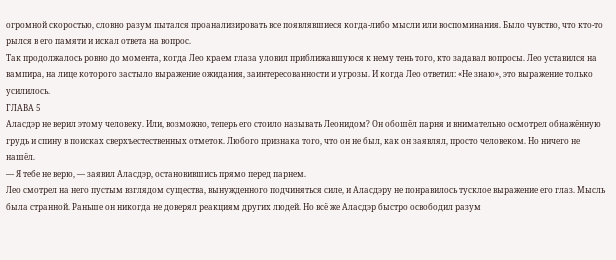огромной скоростью, словно разум пытался проанализировать все появлявшиеся когда-либо мысли или воспоминания. Было чувство, что кто-то рылся в его памяти и искал ответа на вопрос.
Так продолжалось ровно до момента, когда Лео краем глаза уловил приближавшуюся к нему тень того, кто задавал вопросы. Лео уставился на вампира, на лице которого застыло выражение ожидания, заинтересованности и угрозы. И когда Лео ответил: «Не знаю», это выражение только усилилось.
ГЛАВА 5
Аласдэр не верил этому человеку. Или, возможно, теперь его стоило называть Леонидом? Он обошёл парня и внимательно осмотрел обнажённую грудь и спину в поисках сверхъестественных отметок. Любого признака того, что он не был, как он заявлял, просто человеком. Но ничего не нашёл.
— Я тебе не верю, — заявил Аласдэр, остановившись прямо перед парнем.
Лео смотрел на него пустым взглядом существа, вынужденного подчиняться силе, и Аласдэру не понравилось тусклое выражение его глаз. Мысль была странной. Раньше он никогда не доверял реакциям других людей. Но всё же Аласдэр быстро освободил разум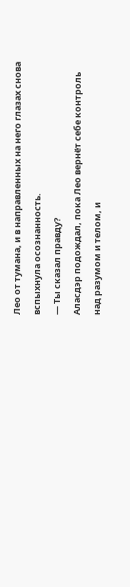Лео от тумана, и в направленных на него глазах снова вспыхнула осознанность.
— Ты сказал правду?
Аласдэр подождал, пока Лео вернёт себе контроль над разумом и телом, и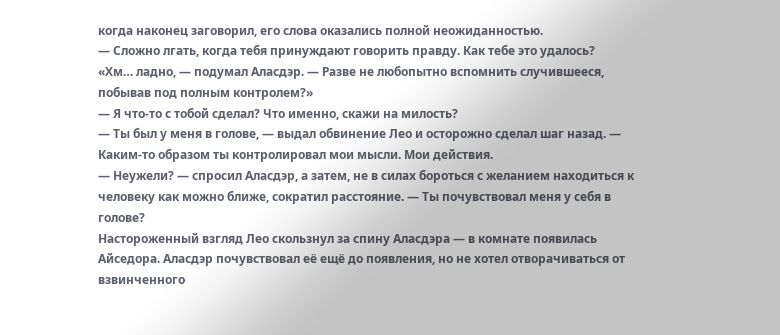когда наконец заговорил, его слова оказались полной неожиданностью.
— Сложно лгать, когда тебя принуждают говорить правду. Как тебе это удалось?
«Хм… ладно, — подумал Аласдэр. — Разве не любопытно вспомнить случившееся, побывав под полным контролем?»
— Я что-то с тобой сделал? Что именно, скажи на милость?
— Ты был у меня в голове, — выдал обвинение Лео и осторожно сделал шаг назад. — Каким-то образом ты контролировал мои мысли. Мои действия.
— Неужели? — спросил Аласдэр, а затем, не в силах бороться с желанием находиться к человеку как можно ближе, сократил расстояние. — Ты почувствовал меня у себя в голове?
Настороженный взгляд Лео скользнул за спину Аласдэра — в комнате появилась Айседора. Аласдэр почувствовал её ещё до появления, но не хотел отворачиваться от взвинченного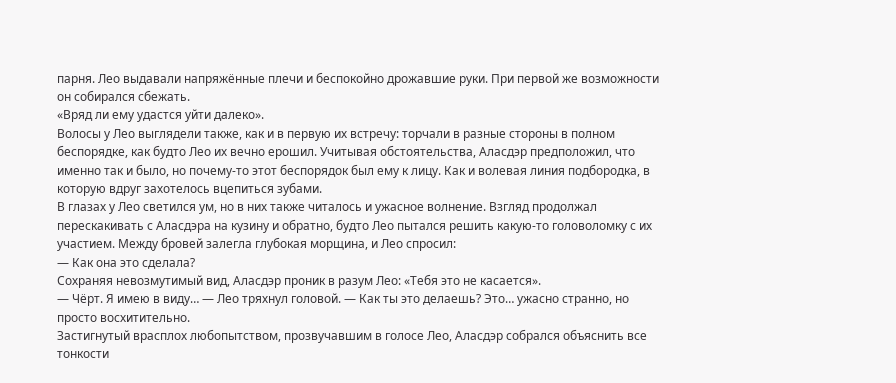парня. Лео выдавали напряжённые плечи и беспокойно дрожавшие руки. При первой же возможности он собирался сбежать.
«Вряд ли ему удастся уйти далеко».
Волосы у Лео выглядели также, как и в первую их встречу: торчали в разные стороны в полном беспорядке, как будто Лео их вечно ерошил. Учитывая обстоятельства, Аласдэр предположил, что именно так и было, но почему-то этот беспорядок был ему к лицу. Как и волевая линия подбородка, в которую вдруг захотелось вцепиться зубами.
В глазах у Лео светился ум, но в них также читалось и ужасное волнение. Взгляд продолжал перескакивать с Аласдэра на кузину и обратно, будто Лео пытался решить какую-то головоломку с их участием. Между бровей залегла глубокая морщина, и Лео спросил:
— Как она это сделала?
Сохраняя невозмутимый вид, Аласдэр проник в разум Лео: «Тебя это не касается».
— Чёрт. Я имею в виду… — Лео тряхнул головой. — Как ты это делаешь? Это… ужасно странно, но просто восхитительно.
Застигнутый врасплох любопытством, прозвучавшим в голосе Лео, Аласдэр собрался объяснить все тонкости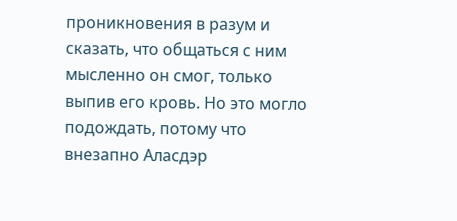проникновения в разум и сказать, что общаться с ним мысленно он смог, только выпив его кровь. Но это могло подождать, потому что внезапно Аласдэр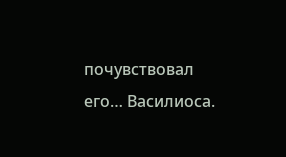почувствовал его… Василиоса.